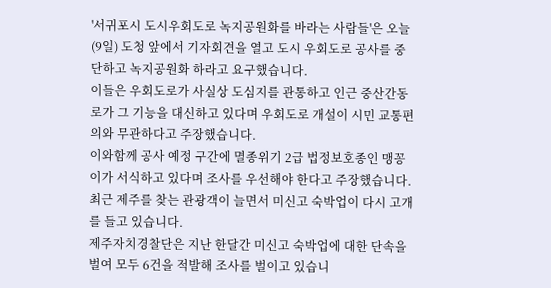'서귀포시 도시우회도로 녹지공원화를 바라는 사람들'은 오늘(9일) 도청 앞에서 기자회견을 열고 도시 우회도로 공사를 중단하고 녹지공원화 하라고 요구했습니다.
이들은 우회도로가 사실상 도심지를 관통하고 인근 중산간동로가 그 기능을 대신하고 있다며 우회도로 개설이 시민 교통편의와 무관하다고 주장했습니다.
이와함께 공사 예정 구간에 멸종위기 2급 법정보호종인 맹꽁이가 서식하고 있다며 조사를 우선해야 한다고 주장했습니다.
최근 제주를 찾는 관광객이 늘면서 미신고 숙박업이 다시 고개를 들고 있습니다.
제주자치경찰단은 지난 한달간 미신고 숙박업에 대한 단속을 벌여 모두 6건을 적발해 조사를 벌이고 있습니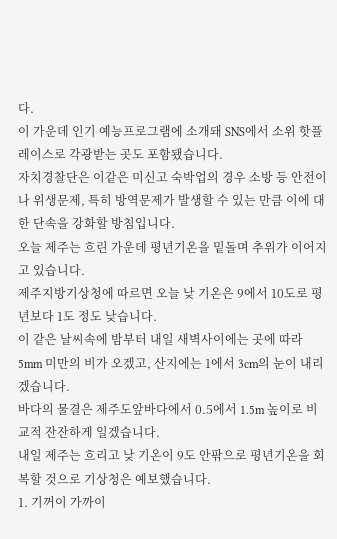다.
이 가운데 인기 예능프로그램에 소개돼 SNS에서 소위 핫플레이스로 각광받는 곳도 포함됐습니다.
자치경찰단은 이같은 미신고 숙박업의 경우 소방 등 안전이나 위생문제, 특히 방역문제가 발생할 수 있는 만큼 이에 대한 단속을 강화할 방침입니다.
오늘 제주는 흐린 가운데 평년기온을 밑돌며 추위가 이어지고 있습니다.
제주지방기상청에 따르면 오늘 낮 기온은 9에서 10도로 평년보다 1도 정도 낮습니다.
이 같은 날씨속에 밤부터 내일 새벽사이에는 곳에 따라 5mm 미만의 비가 오겠고, 산지에는 1에서 3cm의 눈이 내리겠습니다.
바다의 물결은 제주도앞바다에서 0.5에서 1.5m 높이로 비교적 잔잔하게 일겠습니다.
내일 제주는 흐리고 낮 기온이 9도 안팎으로 평년기온을 회복할 것으로 기상청은 예보했습니다.
1. 기꺼이 가까이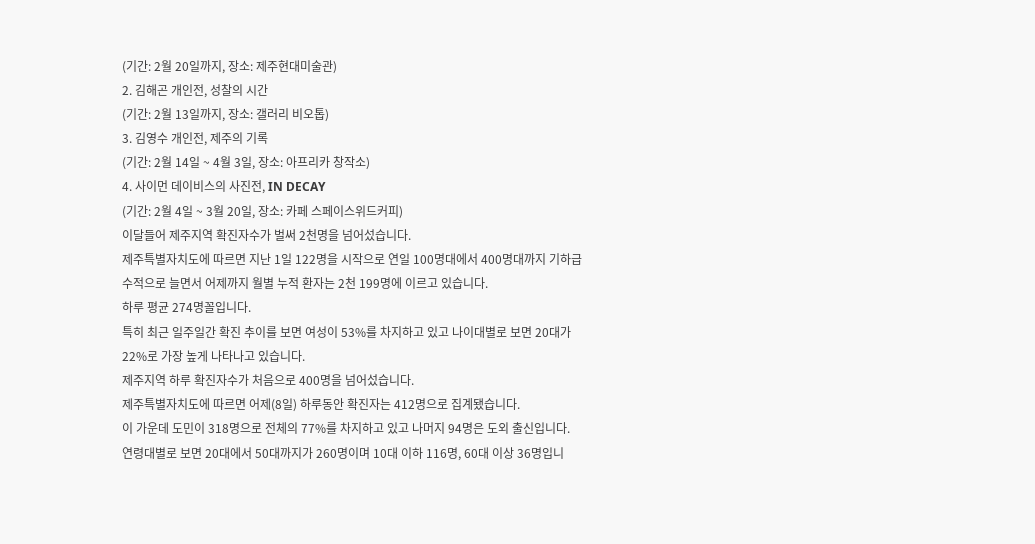(기간: 2월 20일까지, 장소: 제주현대미술관)
2. 김해곤 개인전, 성찰의 시간
(기간: 2월 13일까지, 장소: 갤러리 비오톱)
3. 김영수 개인전, 제주의 기록
(기간: 2월 14일 ~ 4월 3일, 장소: 아프리카 창작소)
4. 사이먼 데이비스의 사진전, IN DECAY
(기간: 2월 4일 ~ 3월 20일, 장소: 카페 스페이스위드커피)
이달들어 제주지역 확진자수가 벌써 2천명을 넘어섰습니다.
제주특별자치도에 따르면 지난 1일 122명을 시작으로 연일 100명대에서 400명대까지 기하급수적으로 늘면서 어제까지 월별 누적 환자는 2천 199명에 이르고 있습니다.
하루 평균 274명꼴입니다.
특히 최근 일주일간 확진 추이를 보면 여성이 53%를 차지하고 있고 나이대별로 보면 20대가 22%로 가장 높게 나타나고 있습니다.
제주지역 하루 확진자수가 처음으로 400명을 넘어섰습니다.
제주특별자치도에 따르면 어제(8일) 하루동안 확진자는 412명으로 집계됐습니다.
이 가운데 도민이 318명으로 전체의 77%를 차지하고 있고 나머지 94명은 도외 출신입니다.
연령대별로 보면 20대에서 50대까지가 260명이며 10대 이하 116명, 60대 이상 36명입니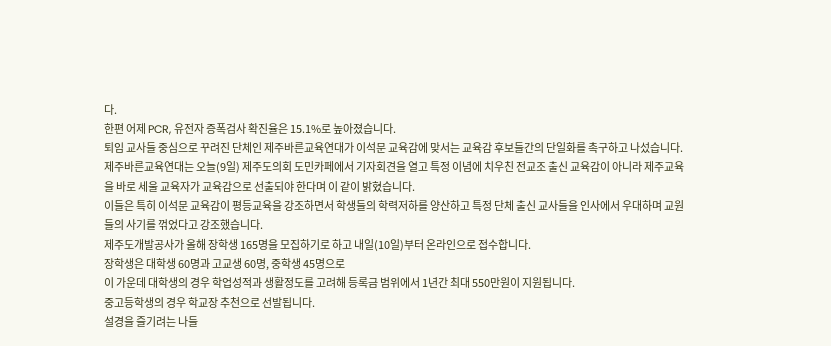다.
한편 어제 PCR, 유전자 증폭검사 확진율은 15.1%로 높아졌습니다.
퇴임 교사들 중심으로 꾸려진 단체인 제주바른교육연대가 이석문 교육감에 맞서는 교육감 후보들간의 단일화를 촉구하고 나섰습니다.
제주바른교육연대는 오늘(9일) 제주도의회 도민카페에서 기자회견을 열고 특정 이념에 치우친 전교조 출신 교육감이 아니라 제주교육을 바로 세울 교육자가 교육감으로 선출되야 한다며 이 같이 밝혔습니다.
이들은 특히 이석문 교육감이 평등교육을 강조하면서 학생들의 학력저하를 양산하고 특정 단체 출신 교사들을 인사에서 우대하며 교원들의 사기를 꺾었다고 강조했습니다.
제주도개발공사가 올해 장학생 165명을 모집하기로 하고 내일(10일)부터 온라인으로 접수합니다.
장학생은 대학생 60명과 고교생 60명, 중학생 45명으로
이 가운데 대학생의 경우 학업성적과 생활정도를 고려해 등록금 범위에서 1년간 최대 550만원이 지원됩니다.
중고등학생의 경우 학교장 추천으로 선발됩니다.
설경을 즐기려는 나들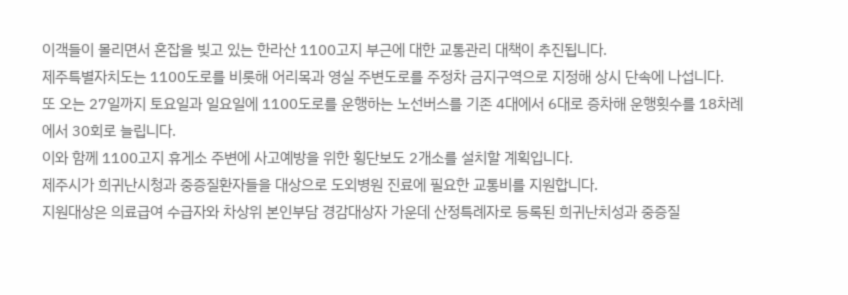이객들이 몰리면서 혼잡을 빚고 있는 한라산 1100고지 부근에 대한 교통관리 대책이 추진됩니다.
제주특별자치도는 1100도로를 비롯해 어리목과 영실 주변도로를 주정차 금지구역으로 지정해 상시 단속에 나섭니다.
또 오는 27일까지 토요일과 일요일에 1100도로를 운행하는 노선버스를 기존 4대에서 6대로 증차해 운행횟수를 18차례에서 30회로 늘립니다.
이와 함께 1100고지 휴게소 주변에 사고예방을 위한 횡단보도 2개소를 설치할 계획입니다.
제주시가 희귀난시청과 중증질환자들을 대상으로 도외병원 진료에 필요한 교통비를 지원합니다.
지원대상은 의료급여 수급자와 차상위 본인부담 경감대상자 가운데 산정특례자로 등록된 희귀난치성과 중증질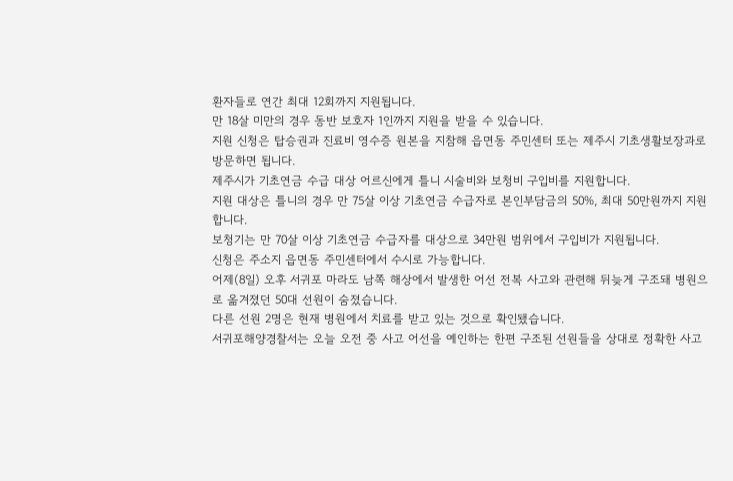환자들로 연간 최대 12회까지 지원됩니다.
만 18살 미만의 경우 동반 보호자 1인까지 지원을 받을 수 있습니다.
지원 신청은 탑승권과 진료비 영수증 원본을 지참해 읍면동 주민센터 또는 제주시 기초생활보장과로 방문하면 됩니다.
제주시가 기초연금 수급 대상 어르신에게 틀니 시술비와 보청비 구입비를 지원합니다.
지원 대상은 틀니의 경우 만 75살 이상 기초연금 수급자로 본인부담금의 50%, 최대 50만원까지 지원합니다.
보청기는 만 70살 이상 기초연금 수급자를 대상으로 34만원 범위에서 구입비가 지원됩니다.
신청은 주소지 읍면동 주민센터에서 수시로 가능합니다.
어제(8일) 오후 서귀포 마라도 남쪽 해상에서 발생한 어선 전복 사고와 관련해 뒤늦게 구조돼 병원으로 옮겨졌던 50대 선원이 숨졌습니다.
다른 선원 2명은 현재 병원에서 치료를 받고 있는 것으로 확인됐습니다.
서귀포해양경찰서는 오늘 오전 중 사고 어선을 예인하는 한편 구조된 선원들을 상대로 정확한 사고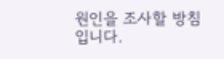원인을 조사할 방침입니다.